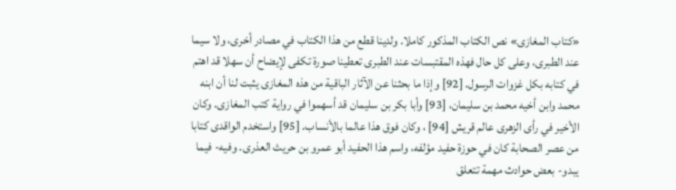«كتاب المغازى» نص الكتاب المذكور كاملا. ولدينا قطع من هذا الكتاب في مصادر أخرى، ولا سيما عند الطبرى، وعلى كل حال فهذه المقتبسات عند الطبرى تعطينا صورة تكفى لإيضاح أن سهلا قد اهتم في كتابه بكل غزوات الرسول. [92] وإذا ما بحثنا عن الآثار الباقية من هذه المغازى يثبت لنا أن ابنه محمد وابن أخيه محمد بن سليمان، [93] وأبا بكر بن سليمان قد أسهموا في رواية كتب المغازى. وكان الأخير في رأى الزهرى عالم قريش [94] ، وكان فوق هذا عالما بالأنساب. [95] واستخدم الواقدى كتابا من عصر الصحابة كان في حوزة حفيد مؤلفه، واسم هذا الحفيد أبو عمرو بن حريث العذرى. وفيه- فيما يبدو- بعض حوادث مهمة تتعلق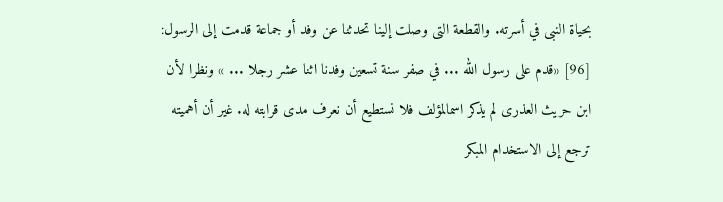بحياة النبى في أسرته. والقطعة التى وصلت إلينا تحدثنا عن وفد أو جماعة قدمت إلى الرسول: [96] «قدم على رسول الله ... في صفر سنة تسعين وفدنا اثنا عشر رجلا ... » ونظرا لأن ابن حريث العذرى لم يذكر اسمالمؤلف فلا نستطيع أن نعرف مدى قرابته له. غير أن أهميته ترجع إلى الاستخدام المبكر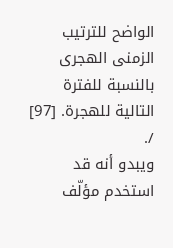الواضح للترتيب الزمنى الهجرى بالنسبة للفترة التالية للهجرة. [97] /.
ويبدو أنه قد استخدم مؤلّف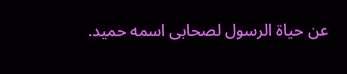عن حياة الرسول لصحابى اسمه حميد.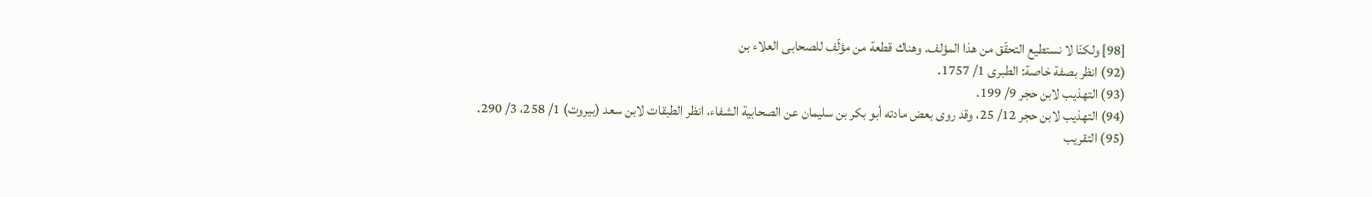[98] ولكنّا لا نستطيع التحقّق من هذا المؤلف. وهناك قطعة من مؤلّف للصحابى العلاء بن
(92) انظر بصفة خاصة: الطبرى 1/ 1757.
(93) التهذيب لابن حجر 9/ 199.
(94) التهذيب لابن حجر 12/ 25، وقد روى بعض مادته أبو بكر بن سليمان عن الصحابية الشفاء، انظر الطبقات لابن سعد (بيروت) 1/ 258، 3/ 290.
(95) التقريب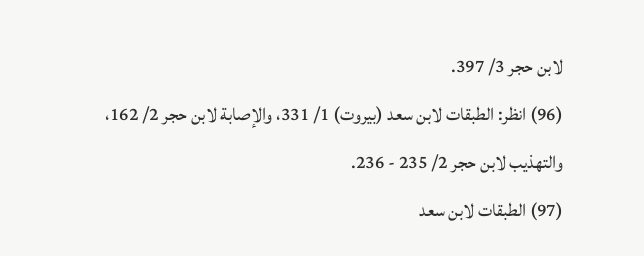لابن حجر 3/ 397.
(96) انظر: الطبقات لابن سعد (بيروت) 1/ 331، والإصابة لابن حجر 2/ 162، والتهذيب لابن حجر 2/ 235 - 236.
(97) الطبقات لابن سعد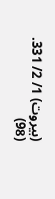(بيروت) 1/ 2/ 331.
(98)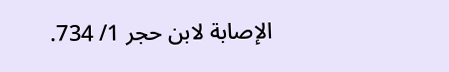الإصابة لابن حجر 1/ 734.